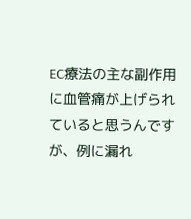EC療法の主な副作用に血管痛が上げられていると思うんですが、例に漏れ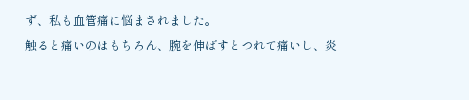ず、私も血管痛に悩まされました。
触ると痛いのはもちろん、腕を伸ばすとつれて痛いし、炎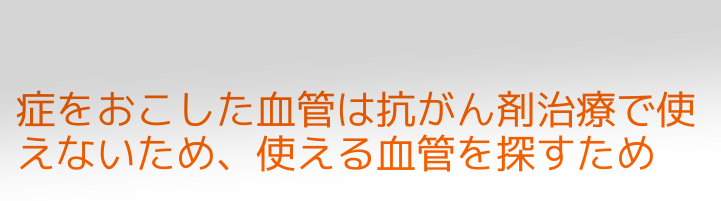症をおこした血管は抗がん剤治療で使えないため、使える血管を探すため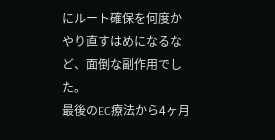にルート確保を何度かやり直すはめになるなど、面倒な副作用でした。
最後のEC療法から4ヶ月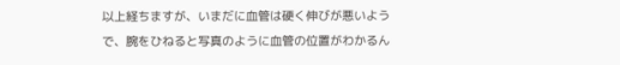以上経ちますが、いまだに血管は硬く伸びが悪いようで、腕をひねると写真のように血管の位置がわかるん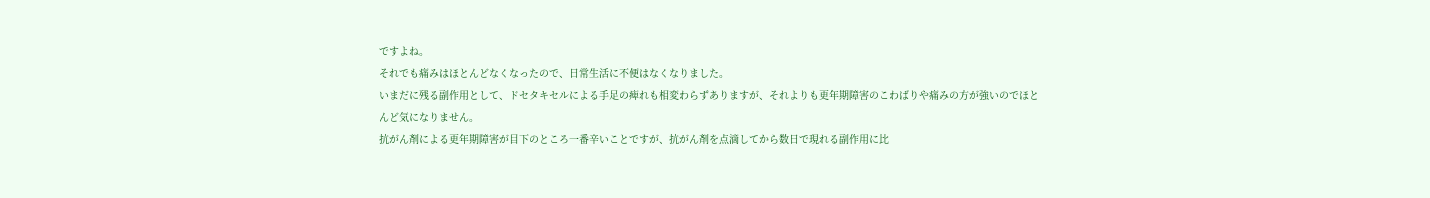ですよね。
それでも痛みはほとんどなくなったので、日常生活に不便はなくなりました。
いまだに残る副作用として、ドセタキセルによる手足の痺れも相変わらずありますが、それよりも更年期障害のこわばりや痛みの方が強いのでほとんど気になりません。
抗がん剤による更年期障害が目下のところ一番辛いことですが、抗がん剤を点滴してから数日で現れる副作用に比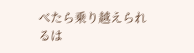べたら乗り越えられるは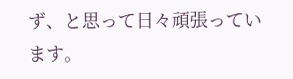ず、と思って日々頑張っています。